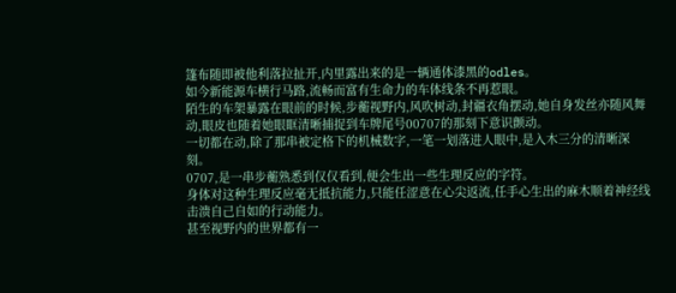篷布随即被他利落拉扯开,内里露出来的是一辆通体漆黑的odles。
如今新能源车横行马路,流畅而富有生命力的车体线条不再惹眼。
陌生的车架暴露在眼前的时候,步蘅视野内,风吹树动,封疆衣角摆动,她自身发丝亦随风舞动,眼皮也随着她眼眶清晰捕捉到车牌尾号00707的那刻下意识颤动。
一切都在动,除了那串被定格下的机械数字,一笔一划落进人眼中,是入木三分的清晰深刻。
0707,是一串步蘅熟悉到仅仅看到,便会生出一些生理反应的字符。
身体对这种生理反应毫无抵抗能力,只能任涩意在心尖返流,任手心生出的麻木顺着神经线击溃自己自如的行动能力。
甚至视野内的世界都有一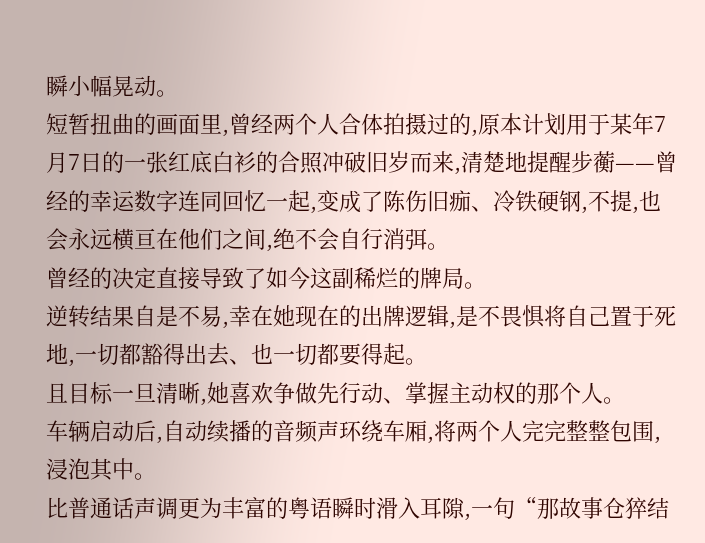瞬小幅晃动。
短暂扭曲的画面里,曾经两个人合体拍摄过的,原本计划用于某年7月7日的一张红底白衫的合照冲破旧岁而来,清楚地提醒步蘅——曾经的幸运数字连同回忆一起,变成了陈伤旧痂、冷铁硬钢,不提,也会永远横亘在他们之间,绝不会自行消弭。
曾经的决定直接导致了如今这副稀烂的牌局。
逆转结果自是不易,幸在她现在的出牌逻辑,是不畏惧将自己置于死地,一切都豁得出去、也一切都要得起。
且目标一旦清晰,她喜欢争做先行动、掌握主动权的那个人。
车辆启动后,自动续播的音频声环绕车厢,将两个人完完整整包围,浸泡其中。
比普通话声调更为丰富的粤语瞬时滑入耳隙,一句“那故事仓猝结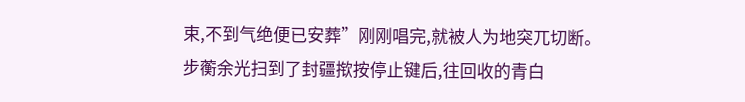束,不到气绝便已安葬”刚刚唱完,就被人为地突兀切断。
步蘅余光扫到了封疆揿按停止键后,往回收的青白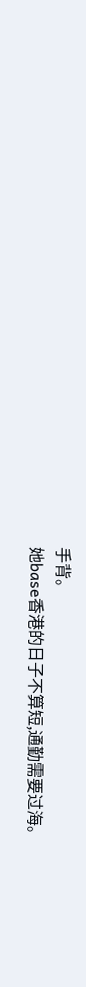手背。
她base香港的日子不算短,通勤需要过海。